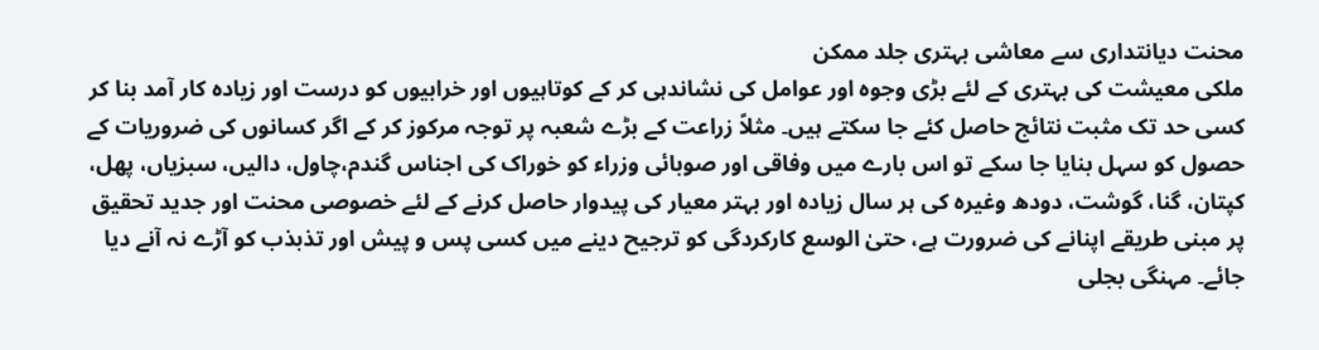محنت دیانتداری سے معاشی بہتری جلد ممکن
ملکی معیشت کی بہتری کے لئے بڑی وجوہ اور عوامل کی نشاندہی کر کے کوتاہیوں اور خرابیوں کو درست اور زیادہ کار آمد بنا کر کسی حد تک مثبت نتائج حاصل کئے جا سکتے ہیں۔ مثلاً زراعت کے بڑے شعبہ پر توجہ مرکوز کر کے اگر کسانوں کی ضروریات کے حصول کو سہل بنایا جا سکے تو اس بارے میں وفاقی اور صوبائی وزراء کو خوراک کی اجناس گندم،چاول، دالیں، سبزیاں، پھل، کپتان، گنا، گوشت، دودھ وغیرہ کی ہر سال زیادہ اور بہتر معیار کی پیدوار حاصل کرنے کے لئے خصوصی محنت اور جدید تحقیق پر مبنی طریقے اپنانے کی ضرورت ہے، حتیٰ الوسع کارکردگی کو ترجیح دینے میں کسی پس و پیش اور تذبذب کو آڑے نہ آنے دیا جائے۔ مہنگی بجلی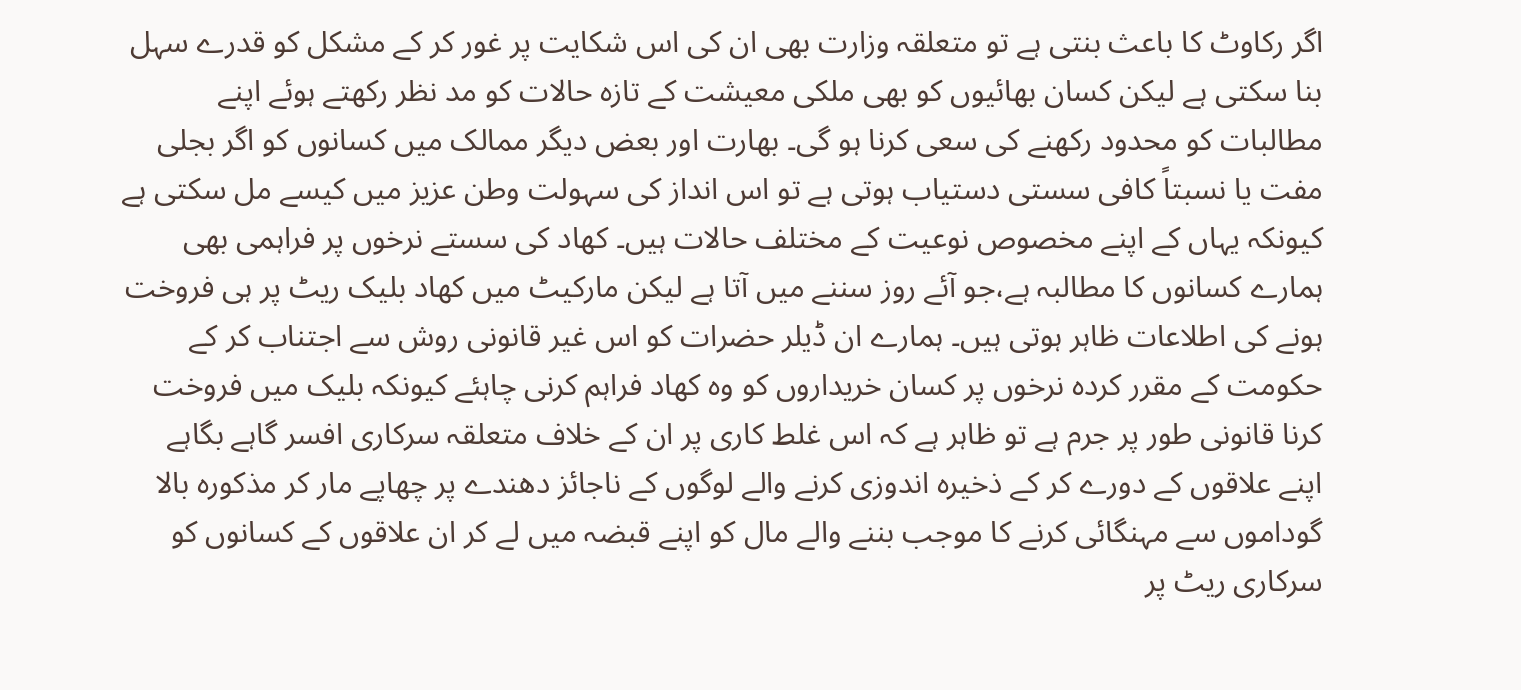اگر رکاوٹ کا باعث بنتی ہے تو متعلقہ وزارت بھی ان کی اس شکایت پر غور کر کے مشکل کو قدرے سہل بنا سکتی ہے لیکن کسان بھائیوں کو بھی ملکی معیشت کے تازہ حالات کو مد نظر رکھتے ہوئے اپنے مطالبات کو محدود رکھنے کی سعی کرنا ہو گی۔ بھارت اور بعض دیگر ممالک میں کسانوں کو اگر بجلی مفت یا نسبتاً کافی سستی دستیاب ہوتی ہے تو اس انداز کی سہولت وطن عزیز میں کیسے مل سکتی ہے کیونکہ یہاں کے اپنے مخصوص نوعیت کے مختلف حالات ہیں۔ کھاد کی سستے نرخوں پر فراہمی بھی ہمارے کسانوں کا مطالبہ ہے،جو آئے روز سننے میں آتا ہے لیکن مارکیٹ میں کھاد بلیک ریٹ پر ہی فروخت ہونے کی اطلاعات ظاہر ہوتی ہیں۔ ہمارے ان ڈیلر حضرات کو اس غیر قانونی روش سے اجتناب کر کے حکومت کے مقرر کردہ نرخوں پر کسان خریداروں کو وہ کھاد فراہم کرنی چاہئے کیونکہ بلیک میں فروخت کرنا قانونی طور پر جرم ہے تو ظاہر ہے کہ اس غلط کاری پر ان کے خلاف متعلقہ سرکاری افسر گاہے بگاہے اپنے علاقوں کے دورے کر کے ذخیرہ اندوزی کرنے والے لوگوں کے ناجائز دھندے پر چھاپے مار کر مذکورہ بالا گوداموں سے مہنگائی کرنے کا موجب بننے والے مال کو اپنے قبضہ میں لے کر ان علاقوں کے کسانوں کو سرکاری ریٹ پر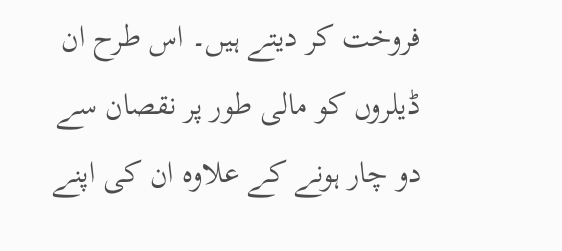فروخت کر دیتے ہیں۔ اس طرح ان ڈیلروں کو مالی طور پر نقصان سے دو چار ہونے کے علاوہ ان کی اپنے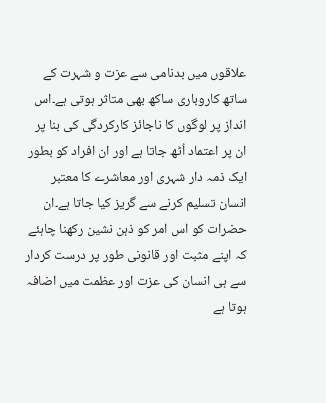علاقوں میں بدنامی سے عزت و شہرت کے ساتھ کاروباری ساکھ بھی متاثر ہوتی ہے۔اس انداز پر لوگوں کا ناجائز کارکردگی کی بنا پر ان پر اعتماد اُٹھ جاتا ہے اور ان افراد کو بطور ایک ذمہ دار شہری اور معاشرے کا معتبر انسان تسلیم کرنے سے گریز کیا جاتا ہے۔ان حضرات کو اس امر کو ذہن نشین رکھنا چاہئے کہ اپنے مثبت اور قانونی طور پر درست کردار سے ہی انسان کی عزت اور عظمت میں اضافہ ہوتا ہے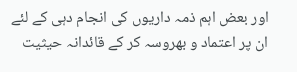اور بعض اہم ذمہ داریوں کی انجام دہی کے لئے ان پر اعتماد و بھروسہ کر کے قائدانہ حیثیت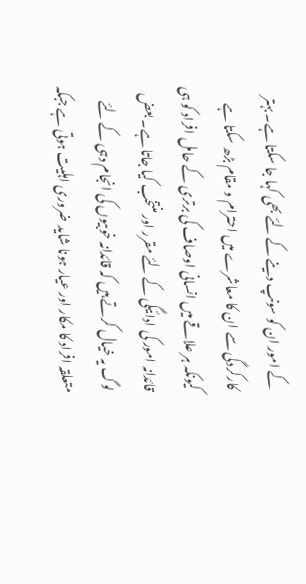کے امور ان کو سونپ دینے کے لئے بھی کہا جا سکتا ہے۔ بہتر کارکردگی سے ان کا معاشرے میں احترام و مقام بڑھ سکتا ہے کیونکہ ہر علاقے میں انسانی اوصاف کی برتری کے حامل افراد کو ہی قائدانہ امور کی ادائیگی کے لئے مقرر اور منتخب کیا جاتا ہے۔ بعض لوگ یہ خیال کرتے ہیں کہ قائدانہ خوبیوں کی انجام دہی کے لئے متعلقہ افراد کا مکار اور عیار ہونا شاید ضروری اہلیت ہوتی ہے جبکہ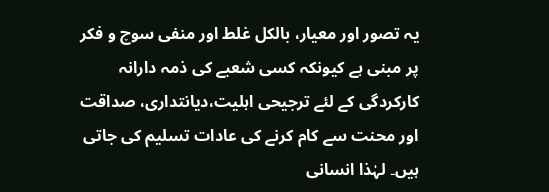یہ تصور اور معیار، بالکل غلط اور منفی سوچ و فکر پر مبنی ہے کیونکہ کسی شعبے کی ذمہ دارانہ کارکردگی کے لئے ترجیحی اہلیت،دیانتداری، صداقت اور محنت سے کام کرنے کی عادات تسلیم کی جاتی ہیں۔ لہٰذا انسانی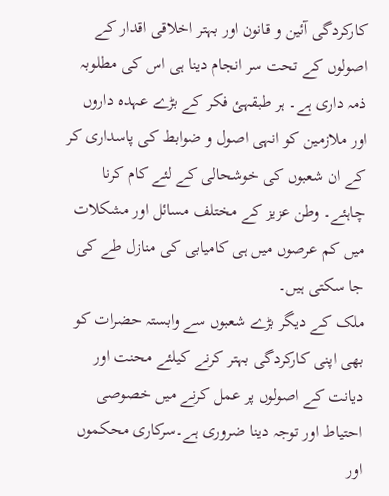کارکردگی آئین و قانون اور بہتر اخلاقی اقدار کے اصولوں کے تحت سر انجام دینا ہی اس کی مطلوبہ ذمہ داری ہے۔ ہر طبقہئ فکر کے بڑے عہدہ داروں اور ملازمین کو انہی اصول و ضوابط کی پاسداری کر کے ان شعبوں کی خوشحالی کے لئے کام کرنا چاہئے۔ وطن عزیز کے مختلف مسائل اور مشکلات میں کم عرصوں میں ہی کامیابی کی منازل طے کی جا سکتی ہیں۔
ملک کے دیگر بڑے شعبوں سے وابستہ حضرات کو بھی اپنی کارکردگی بہتر کرنے کیلئے محنت اور دیانت کے اصولوں پر عمل کرنے میں خصوصی احتیاط اور توجہ دینا ضروری ہے۔سرکاری محکموں اور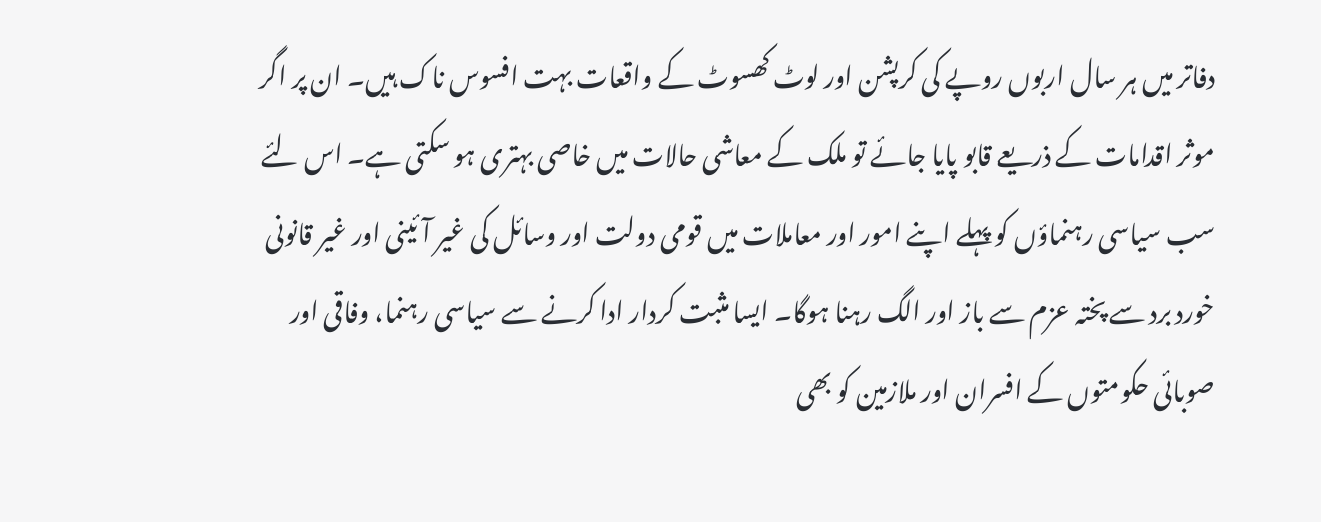دفاتر میں ہر سال اربوں روپے کی کرپشن اور لوٹ کھسوٹ کے واقعات بہت افسوس ناک ہیں۔ ان پر اگر موثر اقدامات کے ذریعے قابو پایا جائے تو ملک کے معاشی حالات میں خاصی بہتری ہو سکتی ہے۔ اس لئے سب سیاسی رہنماؤں کو پہلے اپنے امور اور معاملات میں قومی دولت اور وسائل کی غیر آئینی اور غیر قانونی خورد برد سے پختہ عزم سے باز اور الگ رہنا ہوگا۔ ایسا مثبت کردار ادا کرنے سے سیاسی رہنما، وفاقی اور صوبائی حکومتوں کے افسران اور ملازمین کو بھی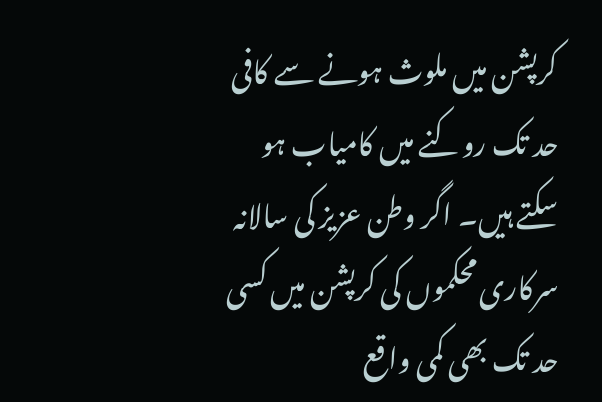کرپشن میں ملوث ہونے سے کافی حد تک روکنے میں کامیاب ہو سکتے ہیں۔ اگر وطن عزیز کی سالانہ سرکاری محکموں کی کرپشن میں کسی حد تک بھی کمی واقع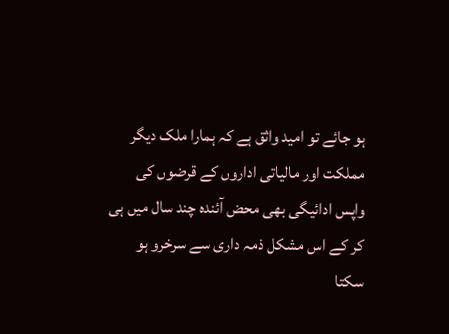ہو جائے تو امید واثق ہے کہ ہمارا ملک دیگر مملکت اور مالیاتی اداروں کے قرضوں کی واپس ادائیگی بھی محض آئندہ چند سال میں ہی کر کے اس مشکل ذمہ داری سے سرخرو ہو سکتا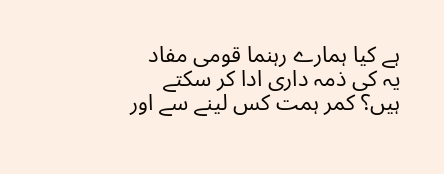ہے کیا ہمارے رہنما قومی مفاد یہ کی ذمہ داری ادا کر سکتے ہیں؟ کمر ہمت کس لینے سے اور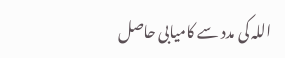اللہ کی مدد سے کامیابی حاصل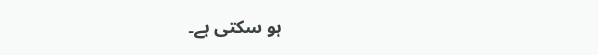ہو سکتی ہے۔